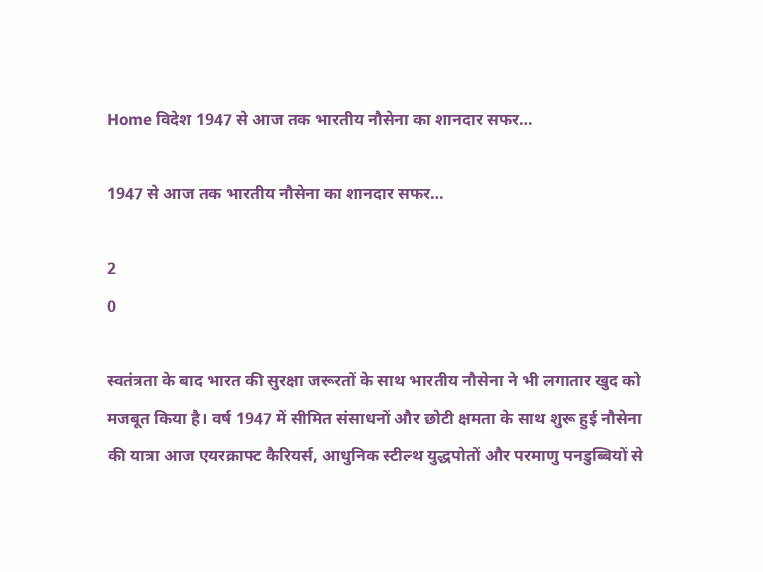Home विदेश 1947 से आज तक भारतीय नौसेना का शानदार सफर…

1947 से आज तक भारतीय नौसेना का शानदार सफर…

2
0

स्वतंत्रता के बाद भारत की सुरक्षा जरूरतों के साथ भारतीय नौसेना ने भी लगातार खुद को मजबूत किया है। वर्ष 1947 में सीमित संसाधनों और छोटी क्षमता के साथ शुरू हुई नौसेना की यात्रा आज एयरक्राफ्ट कैरियर्स, आधुनिक स्टील्थ युद्धपोतों और परमाणु पनडुब्बियों से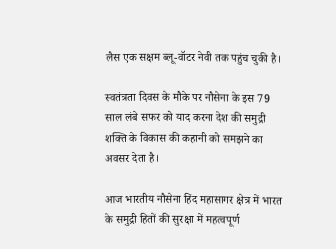लैस एक सक्षम ब्लू-वॉटर नेवी तक पहुंच चुकी है।

स्वतंत्रता दिवस के मौके पर नौसेना के इस 79 साल लंबे सफर को याद करना देश की समुद्री शक्ति के विकास की कहानी को समझने का अवसर देता है।

आज भारतीय नौसेना हिंद महासागर क्षेत्र में भारत के समुद्री हितों की सुरक्षा में महत्वपूर्ण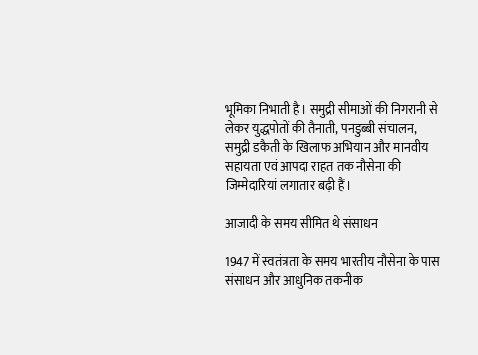भूमिका निभाती है। समुद्री सीमाओं की निगरानी से लेकर युद्धपोतों की तैनाती, पनडुब्बी संचालन, समुद्री डकैती के खिलाफ अभियान और मानवीय सहायता एवं आपदा राहत तक नौसेना की जिम्मेदारियां लगातार बढ़ी हैं।

आजादी के समय सीमित थे संसाधन

1947 में स्वतंत्रता के समय भारतीय नौसेना के पास संसाधन और आधुनिक तकनीक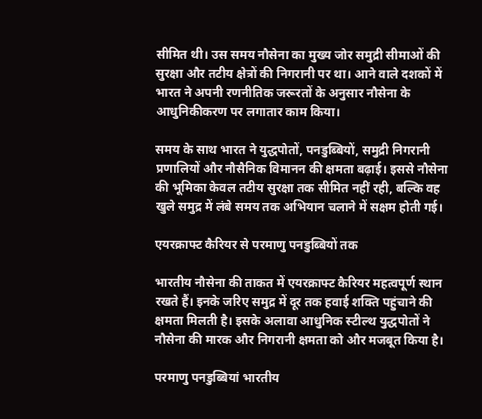सीमित थी। उस समय नौसेना का मुख्य जोर समुद्री सीमाओं की सुरक्षा और तटीय क्षेत्रों की निगरानी पर था। आने वाले दशकों में भारत ने अपनी रणनीतिक जरूरतों के अनुसार नौसेना के आधुनिकीकरण पर लगातार काम किया।

समय के साथ भारत ने युद्धपोतों, पनडुब्बियों, समुद्री निगरानी प्रणालियों और नौसैनिक विमानन की क्षमता बढ़ाई। इससे नौसेना की भूमिका केवल तटीय सुरक्षा तक सीमित नहीं रही, बल्कि वह खुले समुद्र में लंबे समय तक अभियान चलाने में सक्षम होती गई।

एयरक्राफ्ट कैरियर से परमाणु पनडुब्बियों तक

भारतीय नौसेना की ताकत में एयरक्राफ्ट कैरियर महत्वपूर्ण स्थान रखते हैं। इनके जरिए समुद्र में दूर तक हवाई शक्ति पहुंचाने की क्षमता मिलती है। इसके अलावा आधुनिक स्टील्थ युद्धपोतों ने नौसेना की मारक और निगरानी क्षमता को और मजबूत किया है।

परमाणु पनडुब्बियां भारतीय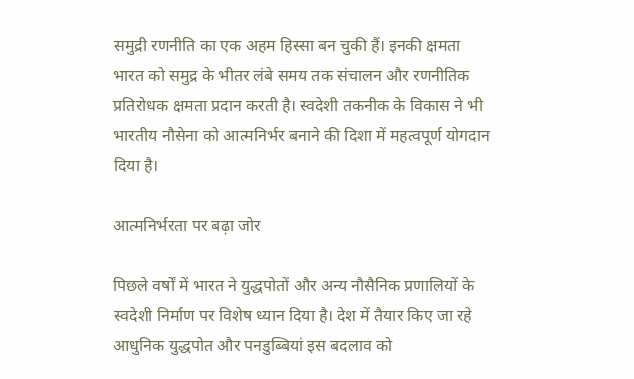समुद्री रणनीति का एक अहम हिस्सा बन चुकी हैं। इनकी क्षमता भारत को समुद्र के भीतर लंबे समय तक संचालन और रणनीतिक प्रतिरोधक क्षमता प्रदान करती है। स्वदेशी तकनीक के विकास ने भी भारतीय नौसेना को आत्मनिर्भर बनाने की दिशा में महत्वपूर्ण योगदान दिया है।

आत्मनिर्भरता पर बढ़ा जोर

पिछले वर्षों में भारत ने युद्धपोतों और अन्य नौसैनिक प्रणालियों के स्वदेशी निर्माण पर विशेष ध्यान दिया है। देश में तैयार किए जा रहे आधुनिक युद्धपोत और पनडुब्बियां इस बदलाव को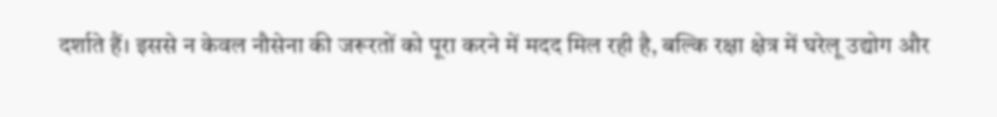दर्शाते हैं। इससे न केवल नौसेना की जरूरतों को पूरा करने में मदद मिल रही है, बल्कि रक्षा क्षेत्र में घरेलू उद्योग और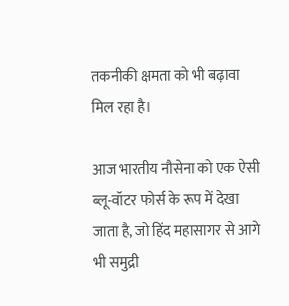तकनीकी क्षमता को भी बढ़ावा मिल रहा है।

आज भारतीय नौसेना को एक ऐसी ब्लू-वॉटर फोर्स के रूप में देखा जाता है, जो हिंद महासागर से आगे भी समुद्री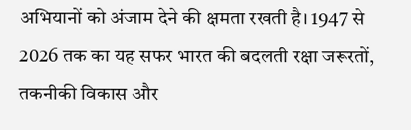अभियानों को अंजाम देने की क्षमता रखती है। 1947 से 2026 तक का यह सफर भारत की बदलती रक्षा जरूरतों, तकनीकी विकास और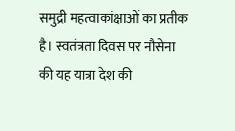समुद्री महत्वाकांक्षाओं का प्रतीक है। स्वतंत्रता दिवस पर नौसेना की यह यात्रा देश की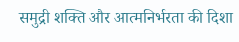समुद्री शक्ति और आत्मनिर्भरता की दिशा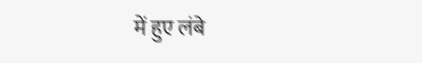में हुए लंबे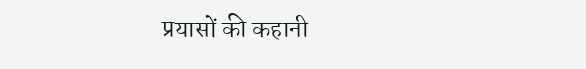प्रयासों की कहानी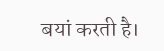बयां करती है।